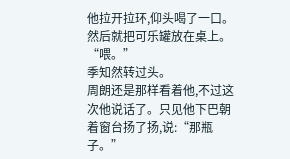他拉开拉环,仰头喝了一口。然后就把可乐罐放在桌上。
“喂。”
季知然转过头。
周朗还是那样看着他,不过这次他说话了。只见他下巴朝着窗台扬了扬,说:“那瓶子。”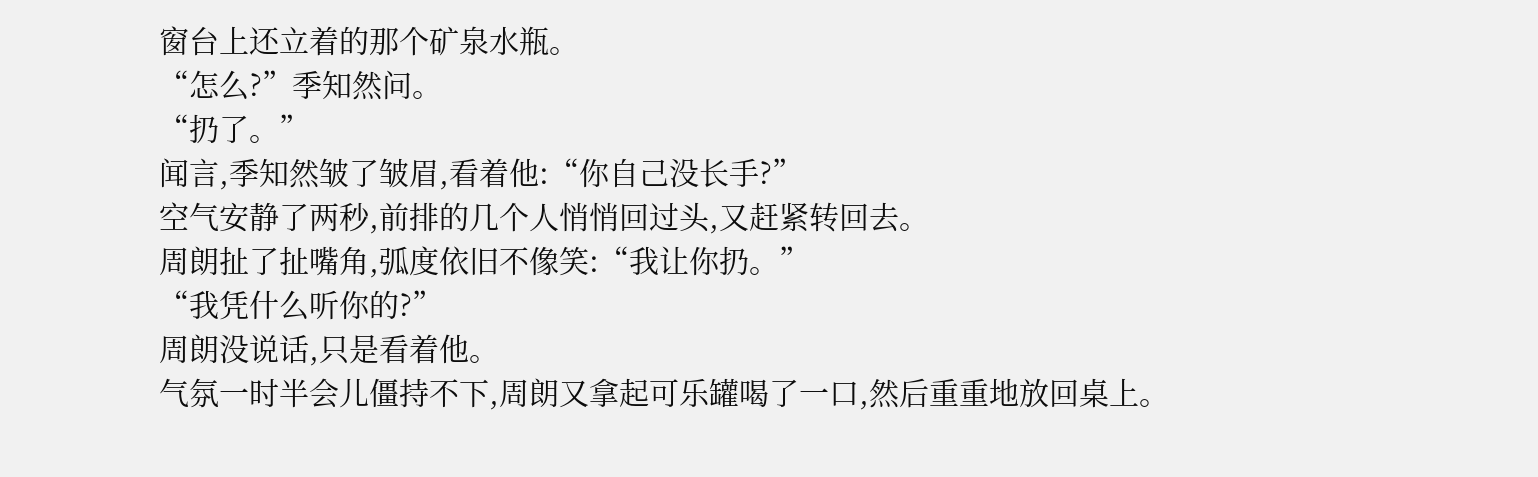窗台上还立着的那个矿泉水瓶。
“怎么?”季知然问。
“扔了。”
闻言,季知然皱了皱眉,看着他:“你自己没长手?”
空气安静了两秒,前排的几个人悄悄回过头,又赶紧转回去。
周朗扯了扯嘴角,弧度依旧不像笑:“我让你扔。”
“我凭什么听你的?”
周朗没说话,只是看着他。
气氛一时半会儿僵持不下,周朗又拿起可乐罐喝了一口,然后重重地放回桌上。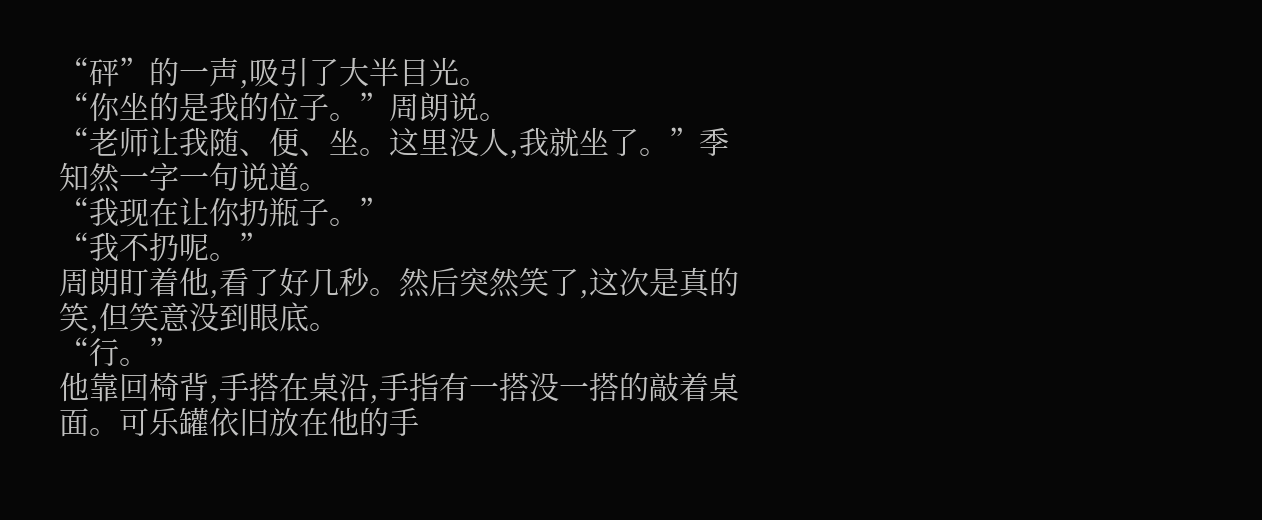“砰”的一声,吸引了大半目光。
“你坐的是我的位子。”周朗说。
“老师让我随、便、坐。这里没人,我就坐了。”季知然一字一句说道。
“我现在让你扔瓶子。”
“我不扔呢。”
周朗盯着他,看了好几秒。然后突然笑了,这次是真的笑,但笑意没到眼底。
“行。”
他靠回椅背,手搭在桌沿,手指有一搭没一搭的敲着桌面。可乐罐依旧放在他的手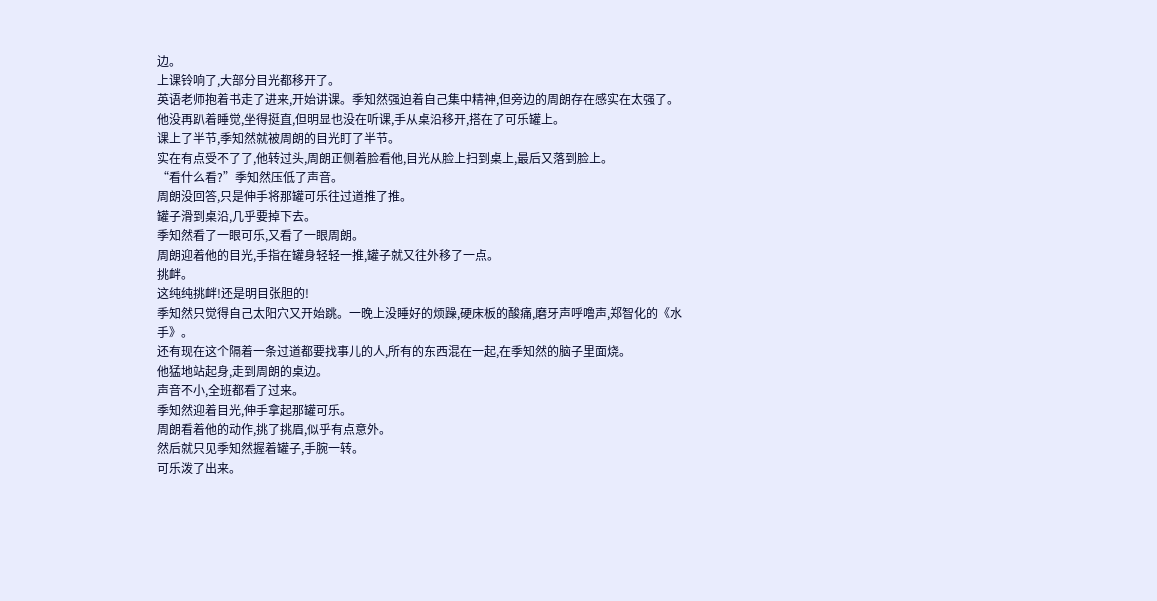边。
上课铃响了,大部分目光都移开了。
英语老师抱着书走了进来,开始讲课。季知然强迫着自己集中精神,但旁边的周朗存在感实在太强了。
他没再趴着睡觉,坐得挺直,但明显也没在听课,手从桌沿移开,搭在了可乐罐上。
课上了半节,季知然就被周朗的目光盯了半节。
实在有点受不了了,他转过头,周朗正侧着脸看他,目光从脸上扫到桌上,最后又落到脸上。
“看什么看?”季知然压低了声音。
周朗没回答,只是伸手将那罐可乐往过道推了推。
罐子滑到桌沿,几乎要掉下去。
季知然看了一眼可乐,又看了一眼周朗。
周朗迎着他的目光,手指在罐身轻轻一推,罐子就又往外移了一点。
挑衅。
这纯纯挑衅!还是明目张胆的!
季知然只觉得自己太阳穴又开始跳。一晚上没睡好的烦躁,硬床板的酸痛,磨牙声呼噜声,郑智化的《水手》。
还有现在这个隔着一条过道都要找事儿的人,所有的东西混在一起,在季知然的脑子里面烧。
他猛地站起身,走到周朗的桌边。
声音不小,全班都看了过来。
季知然迎着目光,伸手拿起那罐可乐。
周朗看着他的动作,挑了挑眉,似乎有点意外。
然后就只见季知然握着罐子,手腕一转。
可乐泼了出来。